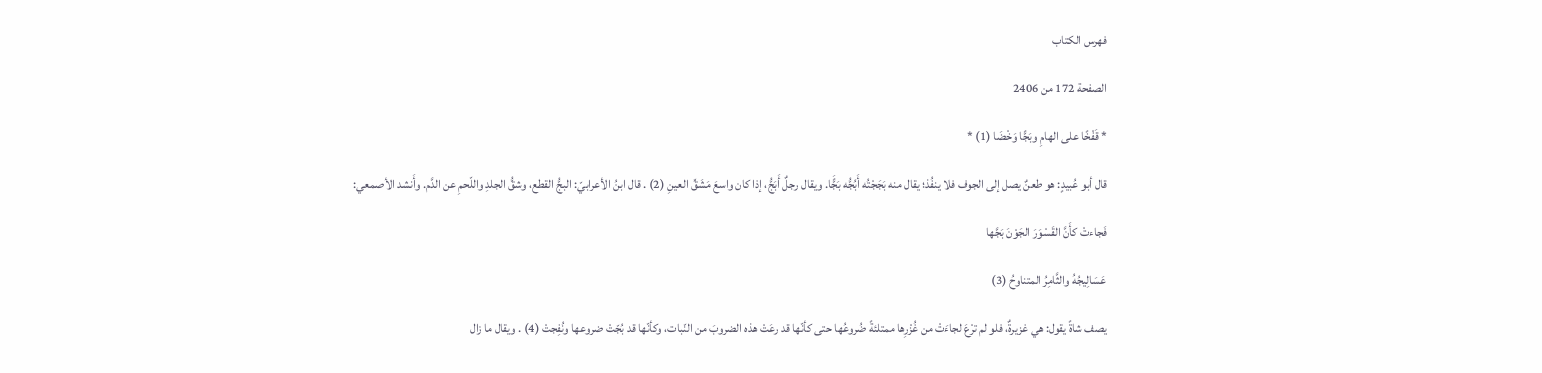فهرس الكتاب

الصفحة 172 من 2406

* قَفْخًا على الهامِ وبَجًّا وَخْضَا (1) *

قال أبو عُبيدٍ: هو طعنٌ يصل إلى الجوف فلا ينفُذ؛ يقال منه بَجَجْتُه أَبُجُّه بَجًَّا. ويقال رجلٌ أَبَجُّ، إذا كان واسعَ مَشَقِّ العينِ (2) . قال ابنُ الأعرابيّ: البجُّ القطع، وشقُّ الجلدِ واللّحمِ عن الدَّم. وأَنشد الأصمعي:

فَجاءتْ كأَنَّ القَسْوَرَ الجَوْنَ بَجَّها

عَسَالِيجُهُ والثَّامِرُ المتناوحُ (3)

يصف شاةً يقول: هي غزيرةٌ، فلو لم ترْعَ لجاءَتْ من غُزْرِها ممتلئةً ضُروعُها حتى كأنّها قد رعَتْ هذه الضروبَ من النّبات، وكأنّها قد بُجّتْ ضروعها ونُفِجتْ (4) . ويقال ما زال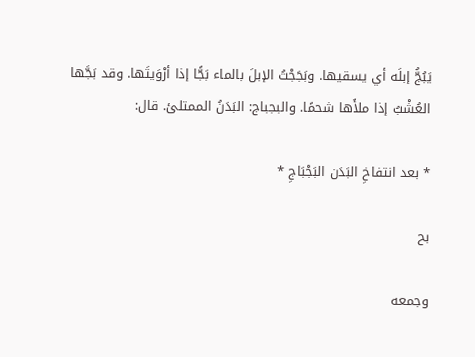يَبُجُّ إبلَه أي يسقيها. وبَجَجْتُ الإبلَ بالماء بَجًّا إذا أرْوَيتَها. وقد بَجَّها العُشْبُ إذا ملأَها شحمًا. والبجباج: البَدَنُ الممتلئ. قال:

* بعد انتفاخِ البَدَن البَجْبَاجِ *

بح

وجمعه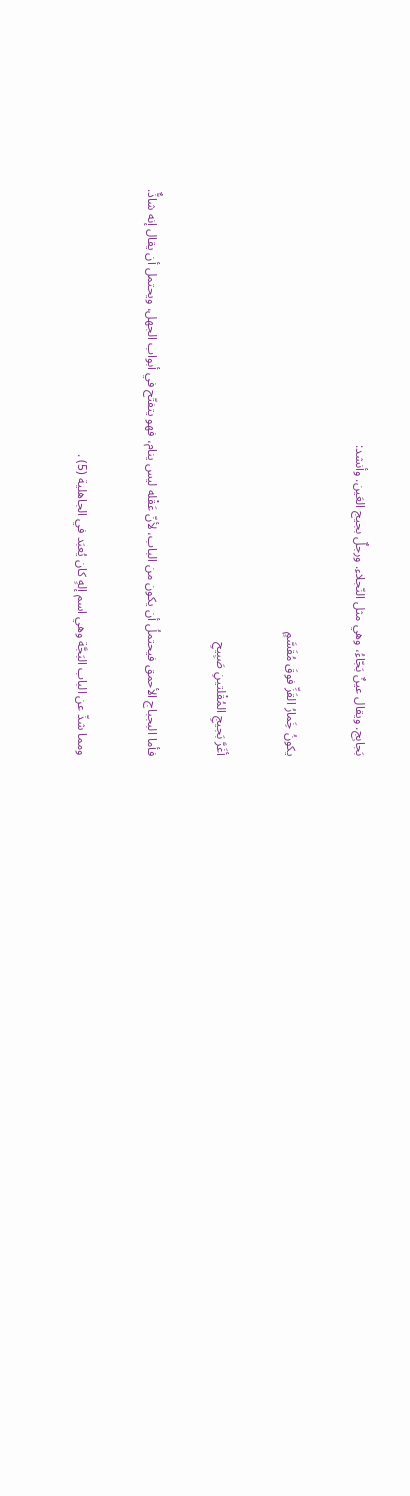بَجابِج. ويقال عينٌ بَجّاءُ، وهي مثل النّجلاء. ورجلٌ بجيج العَين. وأنشد:

يكونُ خَِمارُ القَزِّ فوقَ مُقَسَّمٍ

أغَرَّ بَجيجِ المُقْلتينِ صَبِيحِ

فأما البجباج الأحمق فيحتملُ أن يكون من الباب، لأنّ عَقْله ليس ينام، فهو يتفتّح في أبواب الجهل، ويحتمل أن يقال إنه شاذٌّ.

ومما شذّ عن الباب البَجَّة وهي اسم إلهٍ كان يُعبَد في الجاهلية (5) .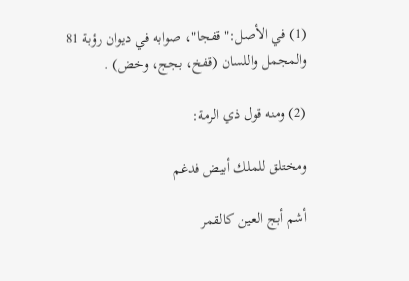(1) في الأصل:"قفجا"، صوابه في ديوان رؤبة 81 والمجمل واللسان (قفخ، بجج، وخض) .

(2) ومنه قول ذي الرمة:

ومختلق للملك أبيض فدغم

أشم أبج العين كالقمر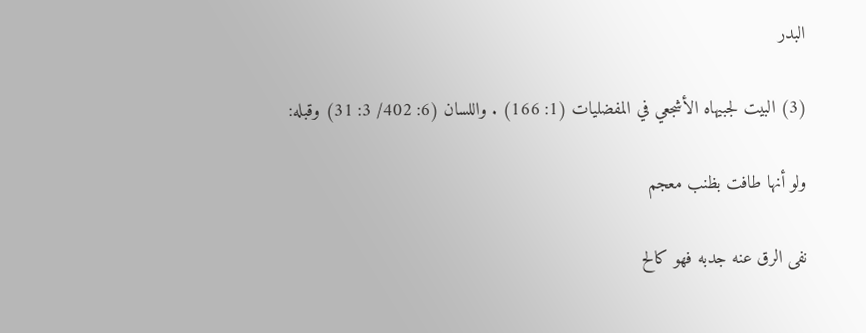البدر

(3) البيت لجبيهاه الأشجعي في المفضليات (1: 166) . واللسان (6: 402/ 3: 31) وقبله:

ولو أنها طافت بظنب معجم

نفى الرق عنه جدبه فهو كالح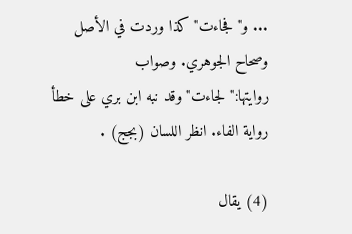... و"فجاءت"كذا وردت في الأصل وصحاح الجوهري. وصواب روايتها:"لجاءت"وقد نبه ابن بري على خطأ رواية الفاء. انظر اللسان (بجج) .

(4) يقال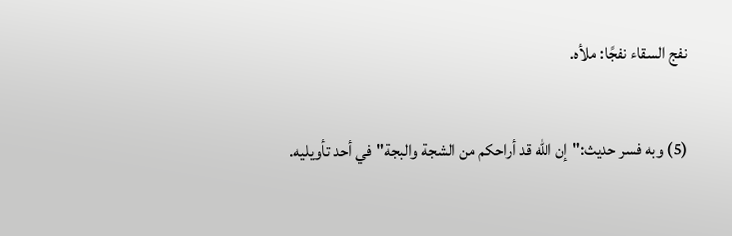نفج السقاء نفجًا: ملأه.

(5) وبه فسر حديث:"إن الله قد أراحكم من الشجة والبجة"في أحد تأويليه.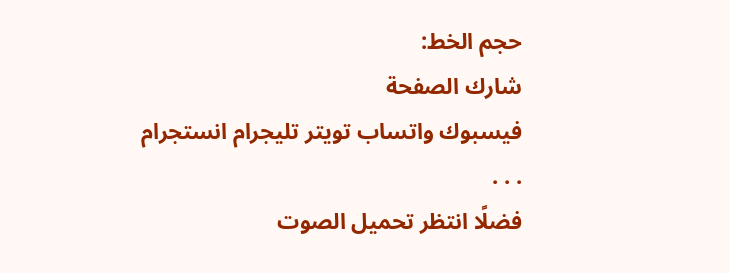حجم الخط:
شارك الصفحة
فيسبوك واتساب تويتر تليجرام انستجرام
. . .
فضلًا انتظر تحميل الصوت